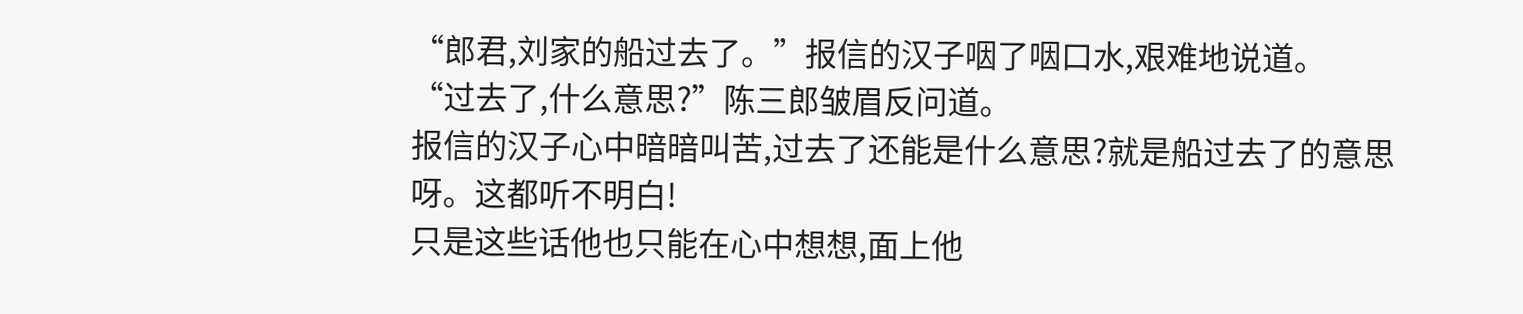“郎君,刘家的船过去了。”报信的汉子咽了咽口水,艰难地说道。
“过去了,什么意思?”陈三郎皱眉反问道。
报信的汉子心中暗暗叫苦,过去了还能是什么意思?就是船过去了的意思呀。这都听不明白!
只是这些话他也只能在心中想想,面上他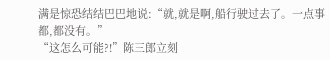满是惊恐结结巴巴地说:“就,就是啊,船行驶过去了。一点事都,都没有。”
“这怎么可能?!”陈三郎立刻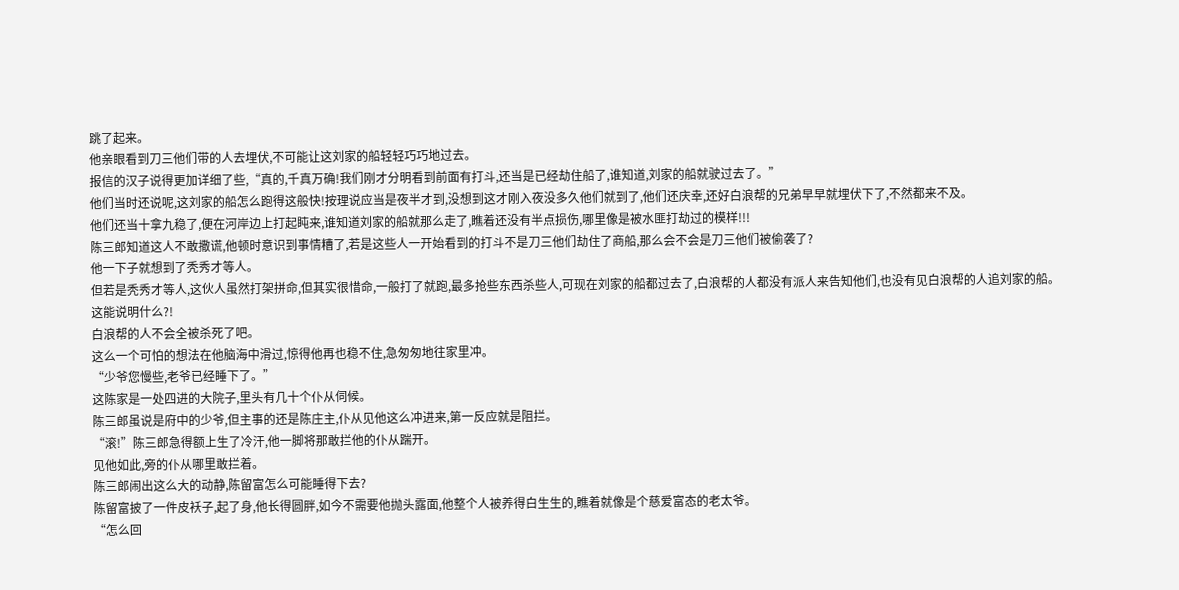跳了起来。
他亲眼看到刀三他们带的人去埋伏,不可能让这刘家的船轻轻巧巧地过去。
报信的汉子说得更加详细了些,“真的,千真万确!我们刚才分明看到前面有打斗,还当是已经劫住船了,谁知道,刘家的船就驶过去了。”
他们当时还说呢,这刘家的船怎么跑得这般快!按理说应当是夜半才到,没想到这才刚入夜没多久他们就到了,他们还庆幸,还好白浪帮的兄弟早早就埋伏下了,不然都来不及。
他们还当十拿九稳了,便在河岸边上打起盹来,谁知道刘家的船就那么走了,瞧着还没有半点损伤,哪里像是被水匪打劫过的模样!!!
陈三郎知道这人不敢撒谎,他顿时意识到事情糟了,若是这些人一开始看到的打斗不是刀三他们劫住了商船,那么会不会是刀三他们被偷袭了?
他一下子就想到了秃秀才等人。
但若是秃秀才等人,这伙人虽然打架拼命,但其实很惜命,一般打了就跑,最多抢些东西杀些人,可现在刘家的船都过去了,白浪帮的人都没有派人来告知他们,也没有见白浪帮的人追刘家的船。
这能说明什么?!
白浪帮的人不会全被杀死了吧。
这么一个可怕的想法在他脑海中滑过,惊得他再也稳不住,急匆匆地往家里冲。
“少爷您慢些,老爷已经睡下了。”
这陈家是一处四进的大院子,里头有几十个仆从伺候。
陈三郎虽说是府中的少爷,但主事的还是陈庄主,仆从见他这么冲进来,第一反应就是阻拦。
“滚!”陈三郎急得额上生了冷汗,他一脚将那敢拦他的仆从踹开。
见他如此,旁的仆从哪里敢拦着。
陈三郎闹出这么大的动静,陈留富怎么可能睡得下去?
陈留富披了一件皮袄子,起了身,他长得圆胖,如今不需要他抛头露面,他整个人被养得白生生的,瞧着就像是个慈爱富态的老太爷。
“怎么回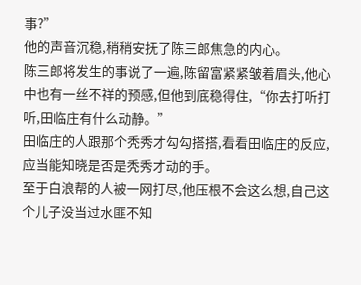事?”
他的声音沉稳,稍稍安抚了陈三郎焦急的内心。
陈三郎将发生的事说了一遍,陈留富紧紧皱着眉头,他心中也有一丝不祥的预感,但他到底稳得住,“你去打听打听,田临庄有什么动静。”
田临庄的人跟那个秃秀才勾勾搭搭,看看田临庄的反应,应当能知晓是否是秃秀才动的手。
至于白浪帮的人被一网打尽,他压根不会这么想,自己这个儿子没当过水匪不知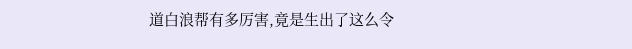道白浪帮有多厉害,竟是生出了这么令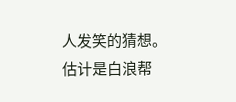人发笑的猜想。
估计是白浪帮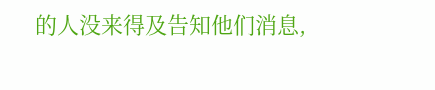的人没来得及告知他们消息,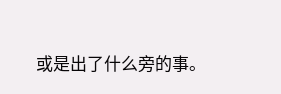或是出了什么旁的事。